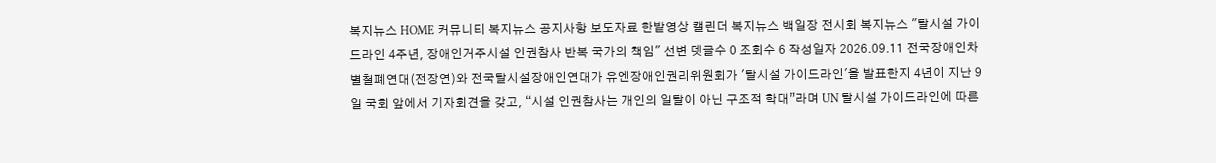복지뉴스 HOME 커뮤니티 복지뉴스 공지사항 보도자료 한밭영상 캘린더 복지뉴스 백일장 전시회 복지뉴스 "탈시설 가이드라인 4주년, 장애인거주시설 인권참사 반복 국가의 책임" 선변 뎃글수 0 조회수 6 작성일자 2026.09.11 전국장애인차별철폐연대(전장연)와 전국탈시설장애인연대가 유엔장애인권리위원회가 '탈시설 가이드라인'을 발표한지 4년이 지난 9일 국회 앞에서 기자회견을 갖고, “시설 인권참사는 개인의 일탈이 아닌 구조적 학대”라며 UN 탈시설 가이드라인에 따른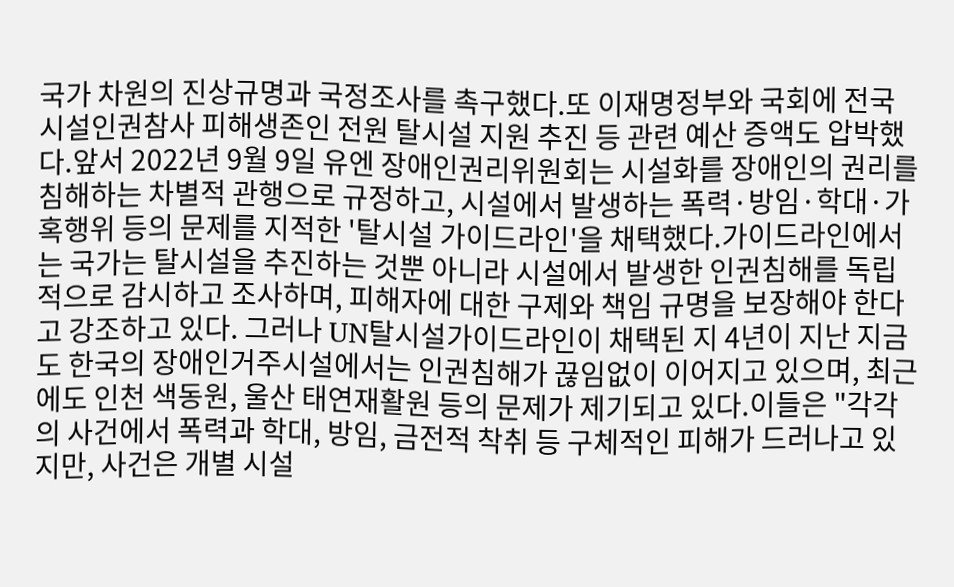국가 차원의 진상규명과 국정조사를 촉구했다.또 이재명정부와 국회에 전국 시설인권참사 피해생존인 전원 탈시설 지원 추진 등 관련 예산 증액도 압박했다.앞서 2022년 9월 9일 유엔 장애인권리위원회는 시설화를 장애인의 권리를 침해하는 차별적 관행으로 규정하고, 시설에서 발생하는 폭력·방임·학대·가혹행위 등의 문제를 지적한 '탈시설 가이드라인'을 채택했다.가이드라인에서는 국가는 탈시설을 추진하는 것뿐 아니라 시설에서 발생한 인권침해를 독립적으로 감시하고 조사하며, 피해자에 대한 구제와 책임 규명을 보장해야 한다고 강조하고 있다. 그러나 UN탈시설가이드라인이 채택된 지 4년이 지난 지금도 한국의 장애인거주시설에서는 인권침해가 끊임없이 이어지고 있으며, 최근에도 인천 색동원, 울산 태연재활원 등의 문제가 제기되고 있다.이들은 "각각의 사건에서 폭력과 학대, 방임, 금전적 착취 등 구체적인 피해가 드러나고 있지만, 사건은 개별 시설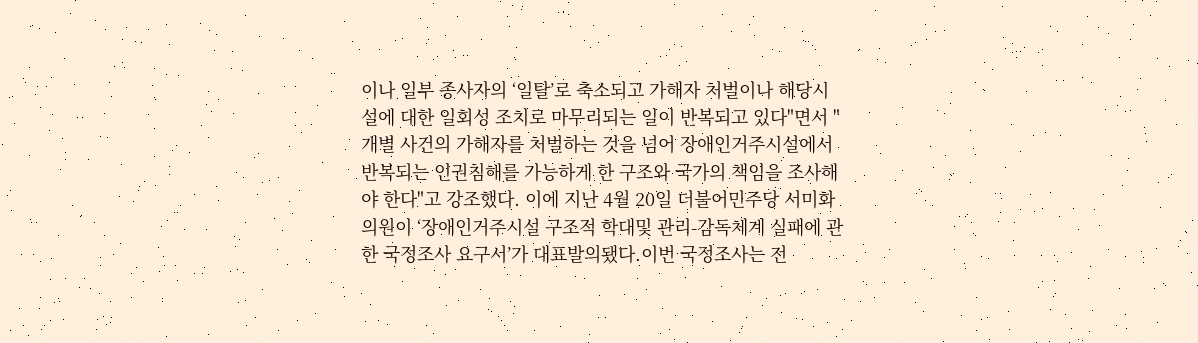이나 일부 종사자의 ‘일탈’로 축소되고 가해자 처벌이나 해당시설에 대한 일회성 조치로 마무리되는 일이 반복되고 있다"면서 "개별 사건의 가해자를 처벌하는 것을 넘어 장애인거주시설에서 반복되는 인권침해를 가능하게 한 구조와 국가의 책임을 조사해야 한다"고 강조했다. 이에 지난 4월 20일 더불어민주당 서미화의원이 ‘장애인거주시설 구조적 학대및 관리-감독체계 실패에 관한 국정조사 요구서’가 대표발의됐다.이번 국정조사는 전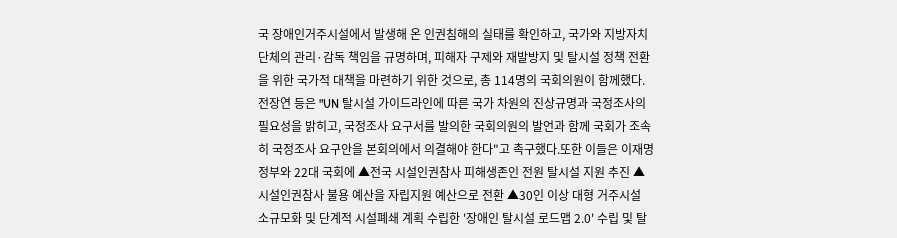국 장애인거주시설에서 발생해 온 인권침해의 실태를 확인하고, 국가와 지방자치단체의 관리·감독 책임을 규명하며, 피해자 구제와 재발방지 및 탈시설 정책 전환을 위한 국가적 대책을 마련하기 위한 것으로, 총 114명의 국회의원이 함께했다.전장연 등은 "UN 탈시설 가이드라인에 따른 국가 차원의 진상규명과 국정조사의 필요성을 밝히고, 국정조사 요구서를 발의한 국회의원의 발언과 함께 국회가 조속히 국정조사 요구안을 본회의에서 의결해야 한다"고 촉구했다.또한 이들은 이재명 정부와 22대 국회에 ▲전국 시설인권참사 피해생존인 전원 탈시설 지원 추진 ▲시설인권참사 불용 예산을 자립지원 예산으로 전환 ▲30인 이상 대형 거주시설 소규모화 및 단계적 시설폐쇄 계획 수립한 '장애인 탈시설 로드맵 2.0' 수립 및 탈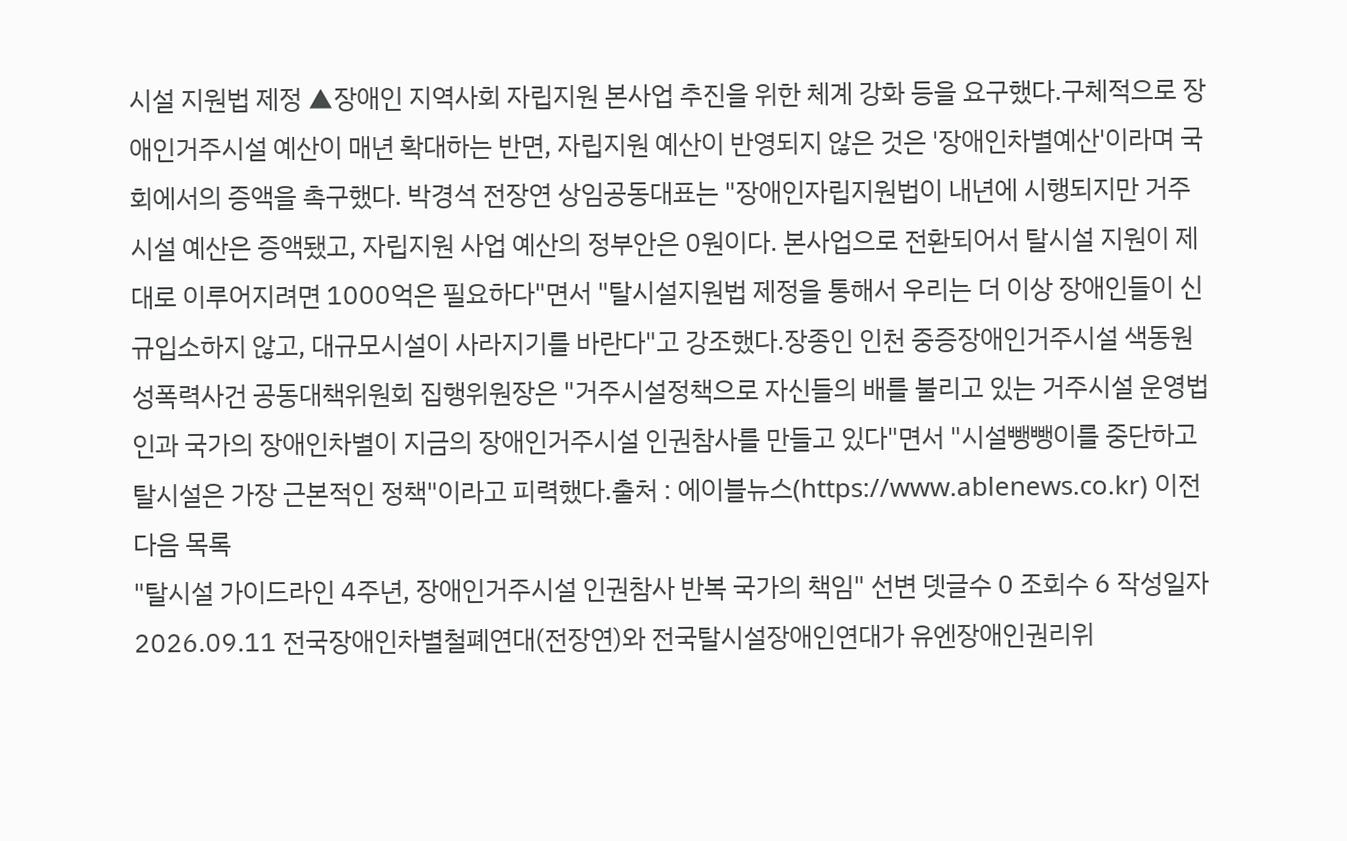시설 지원법 제정 ▲장애인 지역사회 자립지원 본사업 추진을 위한 체계 강화 등을 요구했다.구체적으로 장애인거주시설 예산이 매년 확대하는 반면, 자립지원 예산이 반영되지 않은 것은 '장애인차별예산'이라며 국회에서의 증액을 촉구했다. 박경석 전장연 상임공동대표는 "장애인자립지원법이 내년에 시행되지만 거주시설 예산은 증액됐고, 자립지원 사업 예산의 정부안은 0원이다. 본사업으로 전환되어서 탈시설 지원이 제대로 이루어지려면 1000억은 필요하다"면서 "탈시설지원법 제정을 통해서 우리는 더 이상 장애인들이 신규입소하지 않고, 대규모시설이 사라지기를 바란다"고 강조했다.장종인 인천 중증장애인거주시설 색동원 성폭력사건 공동대책위원회 집행위원장은 "거주시설정책으로 자신들의 배를 불리고 있는 거주시설 운영법인과 국가의 장애인차별이 지금의 장애인거주시설 인권참사를 만들고 있다"면서 "시설뺑뺑이를 중단하고 탈시설은 가장 근본적인 정책"이라고 피력했다.출처 : 에이블뉴스(https://www.ablenews.co.kr) 이전 다음 목록
"탈시설 가이드라인 4주년, 장애인거주시설 인권참사 반복 국가의 책임" 선변 뎃글수 0 조회수 6 작성일자 2026.09.11 전국장애인차별철폐연대(전장연)와 전국탈시설장애인연대가 유엔장애인권리위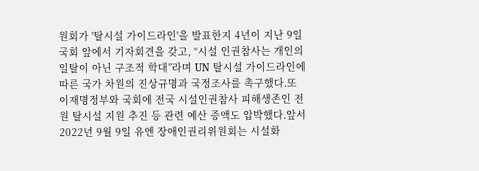원회가 '탈시설 가이드라인'을 발표한지 4년이 지난 9일 국회 앞에서 기자회견을 갖고, “시설 인권참사는 개인의 일탈이 아닌 구조적 학대”라며 UN 탈시설 가이드라인에 따른 국가 차원의 진상규명과 국정조사를 촉구했다.또 이재명정부와 국회에 전국 시설인권참사 피해생존인 전원 탈시설 지원 추진 등 관련 예산 증액도 압박했다.앞서 2022년 9월 9일 유엔 장애인권리위원회는 시설화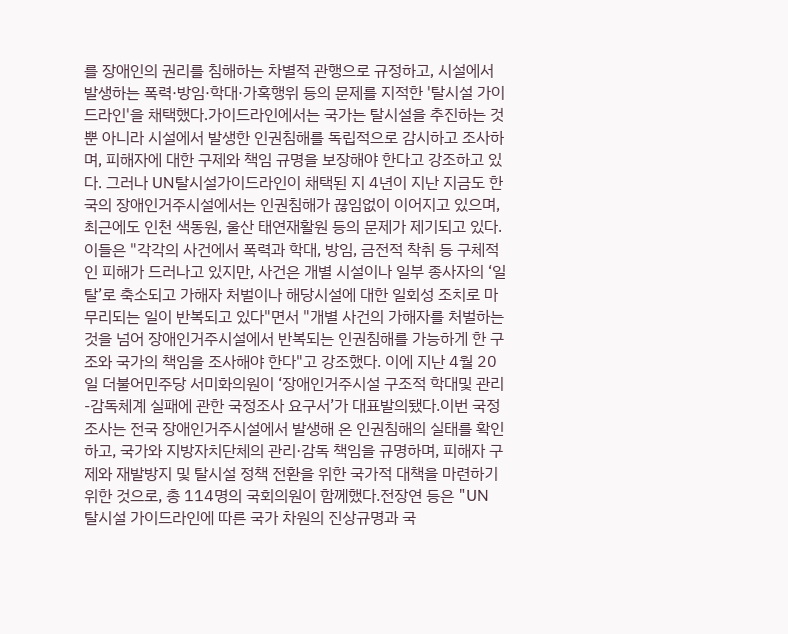를 장애인의 권리를 침해하는 차별적 관행으로 규정하고, 시설에서 발생하는 폭력·방임·학대·가혹행위 등의 문제를 지적한 '탈시설 가이드라인'을 채택했다.가이드라인에서는 국가는 탈시설을 추진하는 것뿐 아니라 시설에서 발생한 인권침해를 독립적으로 감시하고 조사하며, 피해자에 대한 구제와 책임 규명을 보장해야 한다고 강조하고 있다. 그러나 UN탈시설가이드라인이 채택된 지 4년이 지난 지금도 한국의 장애인거주시설에서는 인권침해가 끊임없이 이어지고 있으며, 최근에도 인천 색동원, 울산 태연재활원 등의 문제가 제기되고 있다.이들은 "각각의 사건에서 폭력과 학대, 방임, 금전적 착취 등 구체적인 피해가 드러나고 있지만, 사건은 개별 시설이나 일부 종사자의 ‘일탈’로 축소되고 가해자 처벌이나 해당시설에 대한 일회성 조치로 마무리되는 일이 반복되고 있다"면서 "개별 사건의 가해자를 처벌하는 것을 넘어 장애인거주시설에서 반복되는 인권침해를 가능하게 한 구조와 국가의 책임을 조사해야 한다"고 강조했다. 이에 지난 4월 20일 더불어민주당 서미화의원이 ‘장애인거주시설 구조적 학대및 관리-감독체계 실패에 관한 국정조사 요구서’가 대표발의됐다.이번 국정조사는 전국 장애인거주시설에서 발생해 온 인권침해의 실태를 확인하고, 국가와 지방자치단체의 관리·감독 책임을 규명하며, 피해자 구제와 재발방지 및 탈시설 정책 전환을 위한 국가적 대책을 마련하기 위한 것으로, 총 114명의 국회의원이 함께했다.전장연 등은 "UN 탈시설 가이드라인에 따른 국가 차원의 진상규명과 국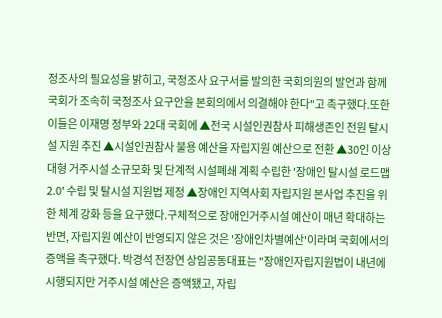정조사의 필요성을 밝히고, 국정조사 요구서를 발의한 국회의원의 발언과 함께 국회가 조속히 국정조사 요구안을 본회의에서 의결해야 한다"고 촉구했다.또한 이들은 이재명 정부와 22대 국회에 ▲전국 시설인권참사 피해생존인 전원 탈시설 지원 추진 ▲시설인권참사 불용 예산을 자립지원 예산으로 전환 ▲30인 이상 대형 거주시설 소규모화 및 단계적 시설폐쇄 계획 수립한 '장애인 탈시설 로드맵 2.0' 수립 및 탈시설 지원법 제정 ▲장애인 지역사회 자립지원 본사업 추진을 위한 체계 강화 등을 요구했다.구체적으로 장애인거주시설 예산이 매년 확대하는 반면, 자립지원 예산이 반영되지 않은 것은 '장애인차별예산'이라며 국회에서의 증액을 촉구했다. 박경석 전장연 상임공동대표는 "장애인자립지원법이 내년에 시행되지만 거주시설 예산은 증액됐고, 자립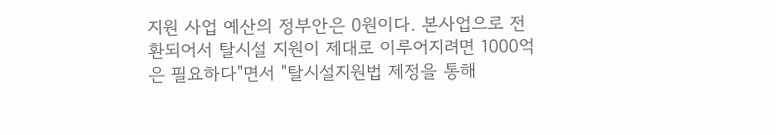지원 사업 예산의 정부안은 0원이다. 본사업으로 전환되어서 탈시설 지원이 제대로 이루어지려면 1000억은 필요하다"면서 "탈시설지원법 제정을 통해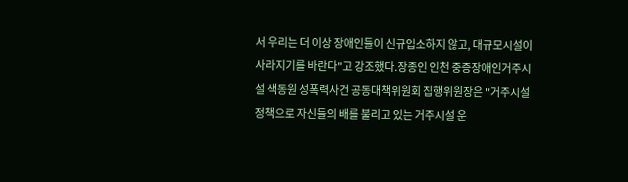서 우리는 더 이상 장애인들이 신규입소하지 않고, 대규모시설이 사라지기를 바란다"고 강조했다.장종인 인천 중증장애인거주시설 색동원 성폭력사건 공동대책위원회 집행위원장은 "거주시설정책으로 자신들의 배를 불리고 있는 거주시설 운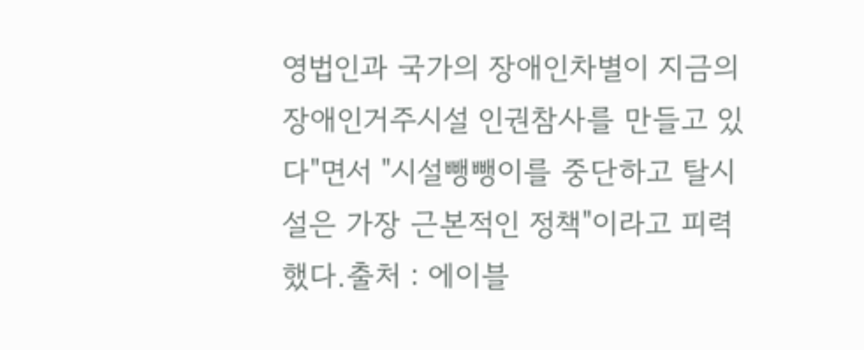영법인과 국가의 장애인차별이 지금의 장애인거주시설 인권참사를 만들고 있다"면서 "시설뺑뺑이를 중단하고 탈시설은 가장 근본적인 정책"이라고 피력했다.출처 : 에이블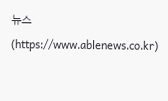뉴스(https://www.ablenews.co.kr)